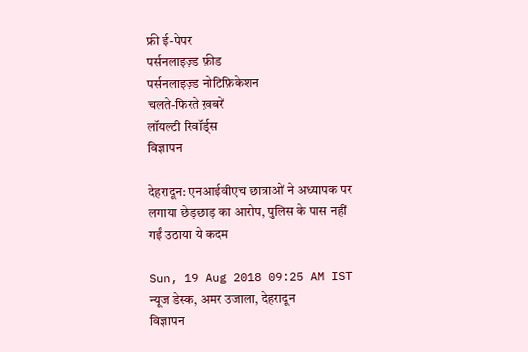फ्री ई-पेपर
पर्सनलाइज़्ड फ़ीड
पर्सनलाइज़्ड नोटिफ़िकेशन
चलते-फिरते ख़बरें
लॉयल्टी रिवॉर्ड्स
विज्ञापन

देहरादून: एनआईवीएच छात्राओं ने अध्यापक पर लगाया छेड़छाड़ का आरोप, पुलिस के पास नहीं गईं उठाया ये कदम

Sun, 19 Aug 2018 09:25 AM IST
न्यूज डेस्क, अमर उजाला, देहरादून
विज्ञापन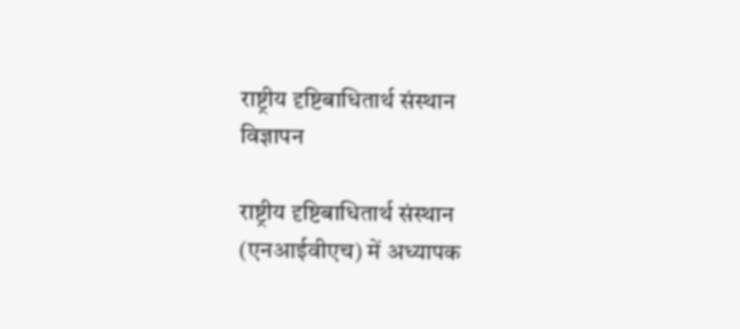राष्ट्रीय दृष्टिबाधितार्थ संस्थान
विज्ञापन

राष्ट्रीय दृष्टिबाधितार्थ संस्थान (एनआईवीएच) में अध्यापक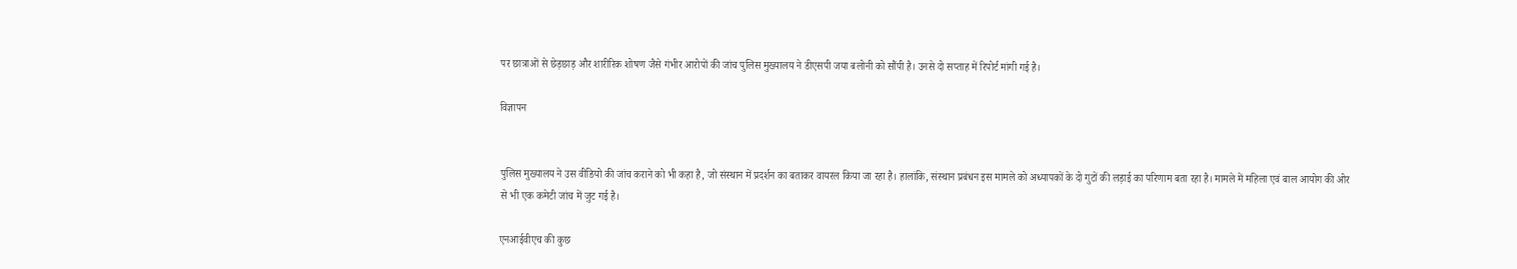पर छात्राओं से छेड़छाड़ और शारीरिक शोषण जैसे गंभीर आरोपों की जांच पुलिस मुख्यालय ने डीएसपी जया बलोनी को सौंपी है। उनसे दो सप्ताह में रिपोर्ट मांगी गई है।

विज्ञापन


पुलिस मुख्यालय ने उस वीडियो की जांच कराने को भी कहा है, जो संस्थान में प्रदर्शन का बताकर वायरल किया जा रहा है। हालांकि, संस्थान प्रबंधन इस मामले को अध्यापकों के दो गुटों की लड़ाई का परिणाम बता रहा है। मामले में महिला एवं बाल आयोग की ओर से भी एक कमेटी जांच में जुट गई है।

एनआईवीएच की कुछ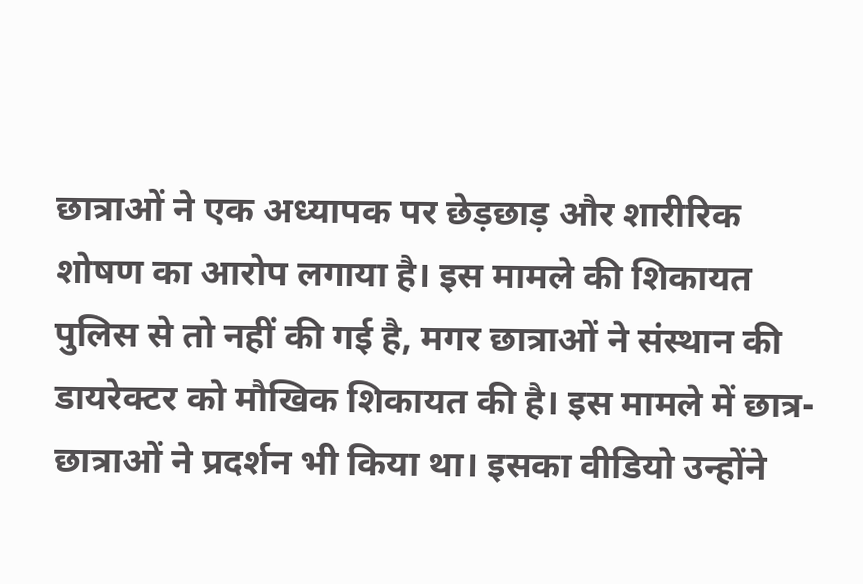छात्राओं ने एक अध्यापक पर छेड़छाड़ और शारीरिक शोषण का आरोप लगाया है। इस मामले की शिकायत पुलिस से तो नहीं की गई है, मगर छात्राओं ने संस्थान की डायरेक्टर को मौखिक शिकायत की है। इस मामले में छात्र-छात्राओं ने प्रदर्शन भी किया था। इसका वीडियो उन्होंने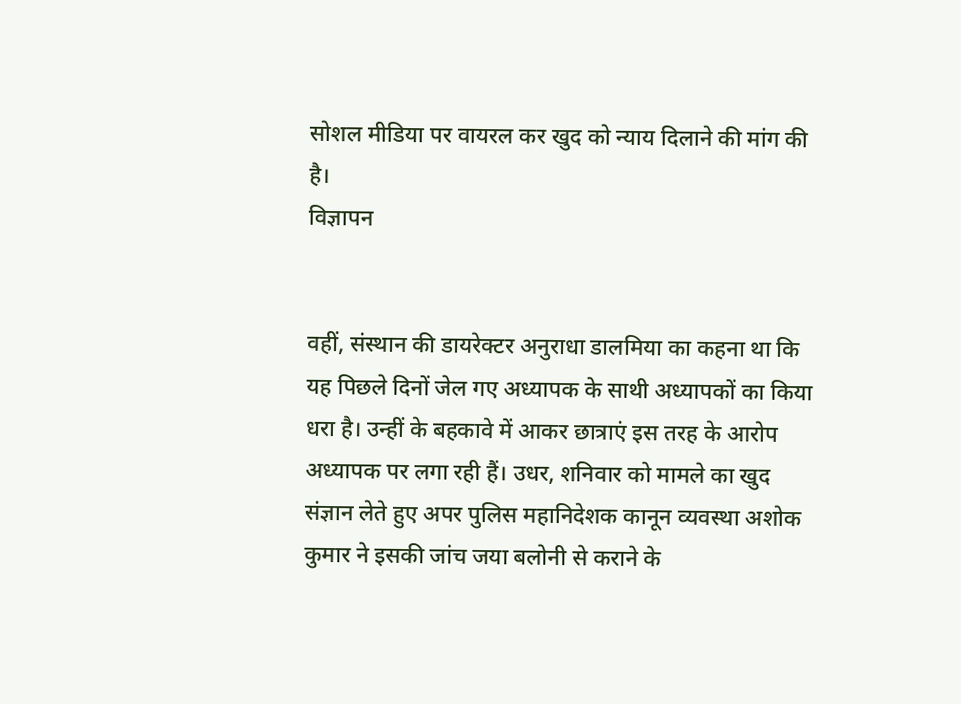सोशल मीडिया पर वायरल कर खुद को न्याय दिलाने की मांग की है।
विज्ञापन


वहीं, संस्थान की डायरेक्टर अनुराधा डालमिया का कहना था कि यह पिछले दिनों जेल गए अध्यापक के साथी अध्यापकों का किया धरा है। उन्हीं के बहकावे में आकर छात्राएं इस तरह के आरोप अध्यापक पर लगा रही हैं। उधर, शनिवार को मामले का खुद संज्ञान लेते हुए अपर पुलिस महानिदेशक कानून व्यवस्था अशोक कुमार ने इसकी जांच जया बलोनी से कराने के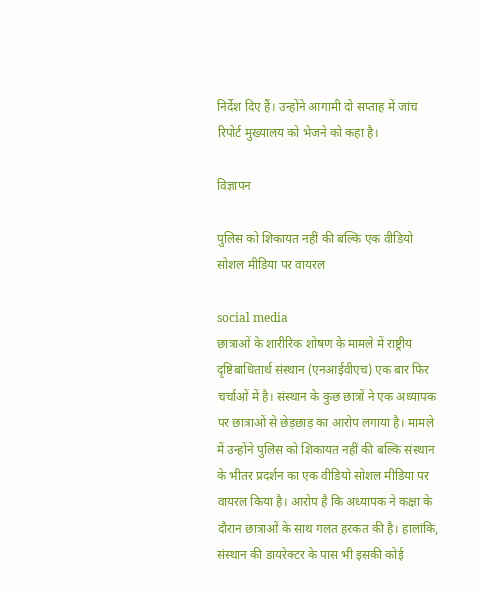निर्देश दिए हैं। उन्होंने आगामी दो सप्ताह में जांच रिपोर्ट मुख्यालय को भेजने को कहा है।

विज्ञापन

पुलिस को शिकायत नहीं की बल्कि एक वीडियो सोशल मीडिया पर वायरल

social media
छात्राओं के शारीरिक शोषण के मामले में राष्ट्रीय दृष्टिबाधितार्थ संस्थान (एनआईवीएच) एक बार फिर चर्चाओं में है। संस्थान के कुछ छात्रों ने एक अध्यापक पर छात्राओं से छेड़छाड़ का आरोप लगाया है। मामले में उन्होंने पुलिस को शिकायत नहीं की बल्कि संस्थान के भीतर प्रदर्शन का एक वीडियो सोशल मीडिया पर वायरल किया है। आरोप है कि अध्यापक ने कक्षा के दौरान छात्राओं के साथ गलत हरकत की है। हालांकि, संस्थान की डायरेक्टर के पास भी इसकी कोई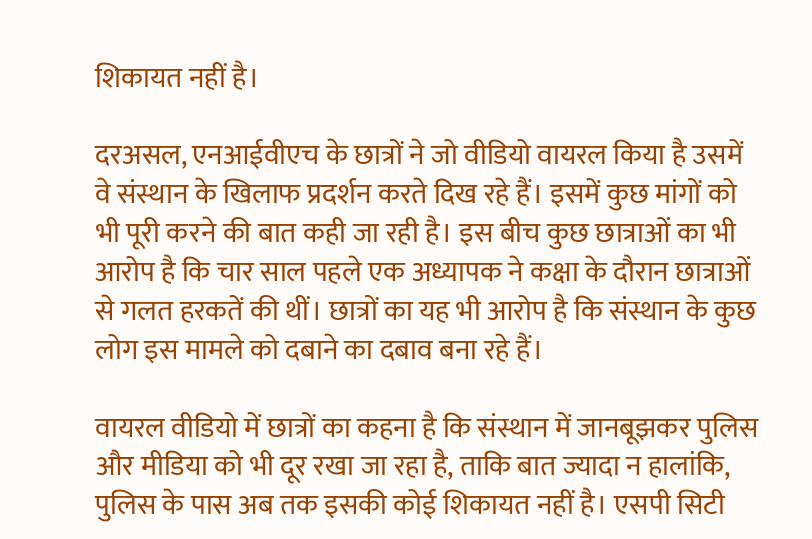शिकायत नहीं है।

दरअसल, एनआईवीएच के छात्रों ने जो वीडियो वायरल किया है उसमें वे संस्थान के खिलाफ प्रदर्शन करते दिख रहे हैं। इसमें कुछ मांगों को भी पूरी करने की बात कही जा रही है। इस बीच कुछ छात्राओं का भी आरोप है कि चार साल पहले एक अध्यापक ने कक्षा के दौरान छात्राओं से गलत हरकतें की थीं। छात्रों का यह भी आरोप है कि संस्थान के कुछ लोग इस मामले को दबाने का दबाव बना रहे हैं।

वायरल वीडियो में छात्रों का कहना है कि संस्थान में जानबूझकर पुलिस और मीडिया को भी दूर रखा जा रहा है, ताकि बात ज्यादा न हालांकि, पुलिस के पास अब तक इसकी कोई शिकायत नहीं है। एसपी सिटी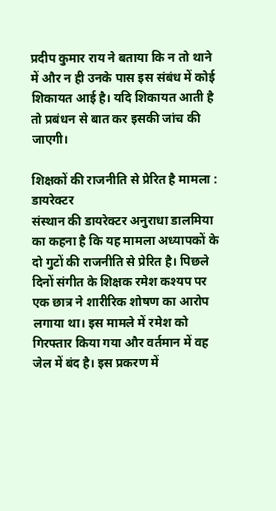प्रदीप कुमार राय ने बताया कि न तो थाने में और न ही उनके पास इस संबंध में कोई शिकायत आई है। यदि शिकायत आती है तो प्रबंधन से बात कर इसकी जांच की जाएगी।

शिक्षकों की राजनीति से प्रेरित है मामला : डायरेक्टर
संस्थान की डायरेक्टर अनुराधा डालमिया का कहना है कि यह मामला अध्यापकों के दो गुटों की राजनीति से प्रेरित है। पिछले दिनों संगीत के शिक्षक रमेश कश्यप पर एक छात्र ने शारीरिक शोषण का आरोप लगाया था। इस मामले में रमेश को गिरफ्तार किया गया और वर्तमान में वह जेल में बंद है। इस प्रकरण में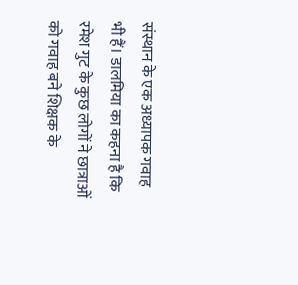संस्थान के एक अध्यापक गवाह भी हैं। डालमिया का कहना है कि रमेश गुट के कुछ लोगों ने छात्राओं को गवाह बने शिक्षक के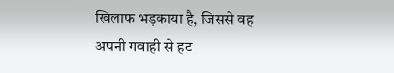खिलाफ भड़काया है, जिससे वह अपनी गवाही से हट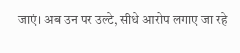जाएं। अब उन पर उल्टे, सीधे आरोप लगाए जा रहे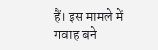हैं। इस मामले में गवाह बने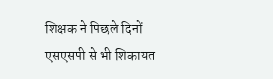शिक्षक ने पिछले दिनों एसएसपी से भी शिकायत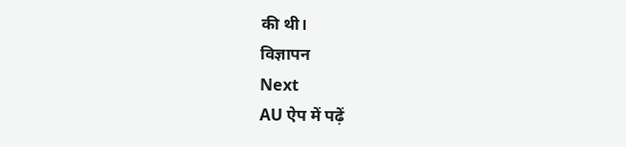की थी।
विज्ञापन
Next
AU ऐप में पढ़ें